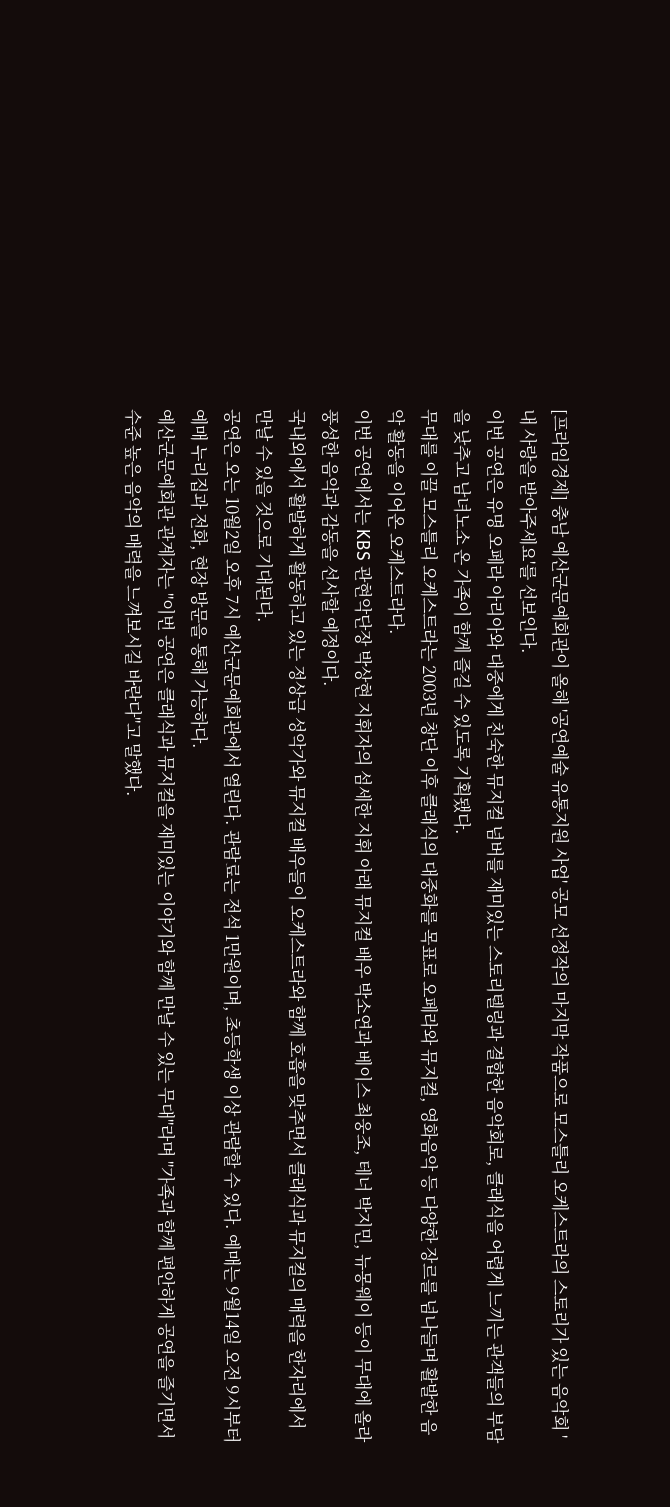[프라임경제] 충남 예산군문예회관이 올해 '공연예술 유통지원 사업' 공모 선정작의 마지막 작품으로 모스틀리 오케스트라의 스토리가 있는 음악회 '내 사랑을 받아주세요'를 선보인다.
이번 공연은 유명 오페라 아리아와 대중에게 친숙한 뮤지컬 넘버를 재미있는 스토리텔링과 결합한 음악회로, 클래식을 어렵게 느끼는 관객들의 부담을 낮추고 남녀노소 온 가족이 함께 즐길 수 있도록 기획됐다.
무대를 이끌 모스틀리 오케스트라는 2003년 창단 이후 클래식의 대중화를 목표로 오페라와 뮤지컬, 영화음악 등 다양한 장르를 넘나들며 활발한 음악 활동을 이어온 오케스트라다.
이번 공연에서는 KBS 관현악단장 박상현 지휘자의 섬세한 지휘 아래 뮤지컬 배우 박소연과 베이스 최웅조, 테너 박지민, 뉴몽웨이 등이 무대에 올라 풍성한 음악과 감동을 선사할 예정이다.
국내외에서 활발하게 활동하고 있는 정상급 성악가와 뮤지컬 배우들이 오케스트라와 함께 호흡을 맞추면서 클래식과 뮤지컬의 매력을 한자리에서 만날 수 있을 것으로 기대된다.
공연은 오는 10월2일 오후 7시 예산군문예회관에서 열린다. 관람료는 전석 1만원이며, 초등학생 이상 관람할 수 있다. 예매는 9월14일 오전 9시부터 예매 누리집과 전화, 현장 방문을 통해 가능하다.
예산군문예회관 관계자는 "이번 공연은 클래식과 뮤지컬을 재미있는 이야기와 함께 만날 수 있는 무대"라며 "가족과 함께 편안하게 공연을 즐기면서 수준 높은 음악의 매력을 느껴보시길 바란다"고 말했다.